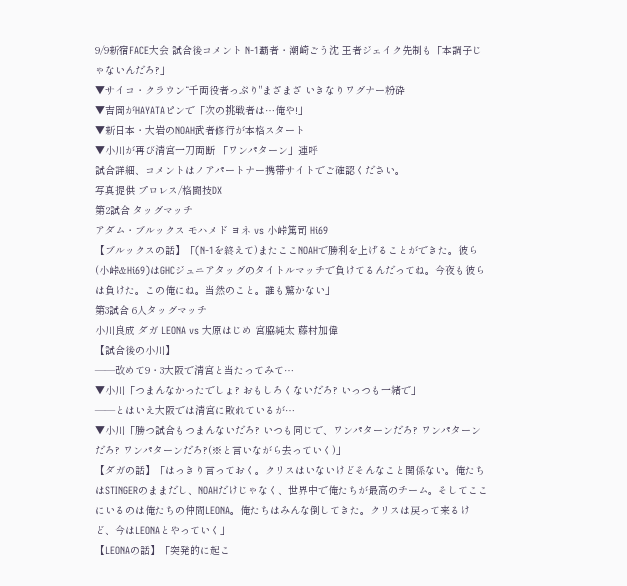9/9新宿FACE大会 試合後コメント N-1覇者・潮崎ごう沈 王者ジェイク先制も「本調子じゃないんだろ?」
▼サイコ・クラウン“千両役者っぷり"まざまざ いきなりワグナー粉砕
▼吉岡がHAYATAピンで「次の挑戦者は…俺や!」
▼新日本・大岩のNOAH武者修行が本格スタート
▼小川が再び清宮一刀両断 「ワンパターン」連呼
試合詳細、コメントはノアパートナー携帯サイトでご確認ください。
写真提供 プロレス/格闘技DX
第2試合 タッグマッチ
アダム・ブルックス モハメド ヨネ vs 小峠篤司 Hi69
【ブルックスの話】「(N-1を終えて)またここNOAHで勝利を上げることができた。彼ら(小峠&Hi69)はGHCジュニアタッグのタイトルマッチで負けてるんだってね。今夜も彼らは負けた。この俺にね。当然のこと。誰も驚かない」
第3試合 6人タッグマッチ
小川良成 ダガ LEONA vs 大原はじめ 宮脇純太 藤村加偉
【試合後の小川】
――改めて9・3大阪で清宮と当たってみて…
▼小川「つまんなかったでしょ? おもしろくないだろ? いっつも一緒で」
――とはいえ大阪では清宮に敗れているが…
▼小川「勝つ試合もつまんないだろ? いつも同じで、ワンパターンだろ? ワンパターンだろ? ワンパターンだろ?(※と言いながら去っていく)」
【ダガの話】「はっきり言っておく。クリスはいないけどそんなこと関係ない。俺たちはSTINGERのままだし、NOAHだけじゃなく、世界中で俺たちが最高のチーム。そしてここにいるのは俺たちの仲間LEONA。俺たちはみんな倒してきた。クリスは戻って来るけど、今はLEONAとやっていく」
【LEONAの話】「突発的に起こ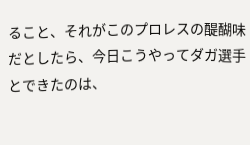ること、それがこのプロレスの醍醐味だとしたら、今日こうやってダガ選手とできたのは、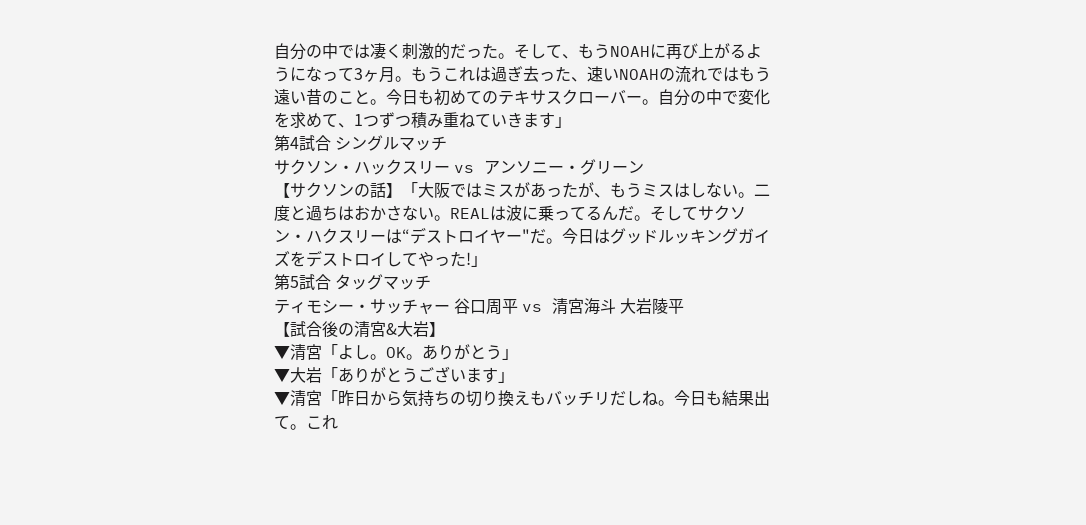自分の中では凄く刺激的だった。そして、もうNOAHに再び上がるようになって3ヶ月。もうこれは過ぎ去った、速いNOAHの流れではもう遠い昔のこと。今日も初めてのテキサスクローバー。自分の中で変化を求めて、1つずつ積み重ねていきます」
第4試合 シングルマッチ
サクソン・ハックスリー vs アンソニー・グリーン
【サクソンの話】「大阪ではミスがあったが、もうミスはしない。二度と過ちはおかさない。REALは波に乗ってるんだ。そしてサクソン・ハクスリーは“デストロイヤー"だ。今日はグッドルッキングガイズをデストロイしてやった!」
第5試合 タッグマッチ
ティモシー・サッチャー 谷口周平 vs 清宮海斗 大岩陵平
【試合後の清宮&大岩】
▼清宮「よし。OK。ありがとう」
▼大岩「ありがとうございます」
▼清宮「昨日から気持ちの切り換えもバッチリだしね。今日も結果出て。これ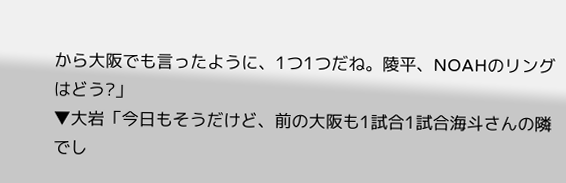から大阪でも言ったように、1つ1つだね。陵平、NOAHのリングはどう?」
▼大岩「今日もそうだけど、前の大阪も1試合1試合海斗さんの隣でし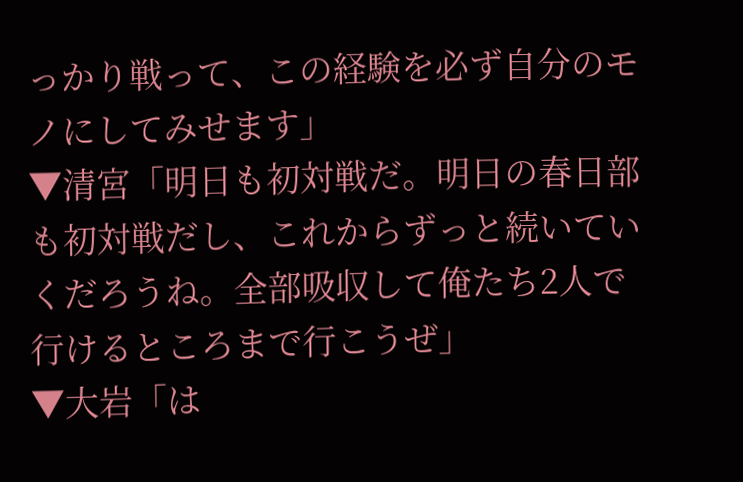っかり戦って、この経験を必ず自分のモノにしてみせます」
▼清宮「明日も初対戦だ。明日の春日部も初対戦だし、これからずっと続いていくだろうね。全部吸収して俺たち2人で行けるところまで行こうぜ」
▼大岩「は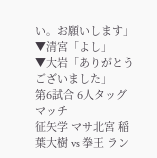い。お願いします」
▼清宮「よし」
▼大岩「ありがとうございました」
第6試合 6人タッグマッチ
征矢学 マサ北宮 稲葉大樹 vs 拳王 ラン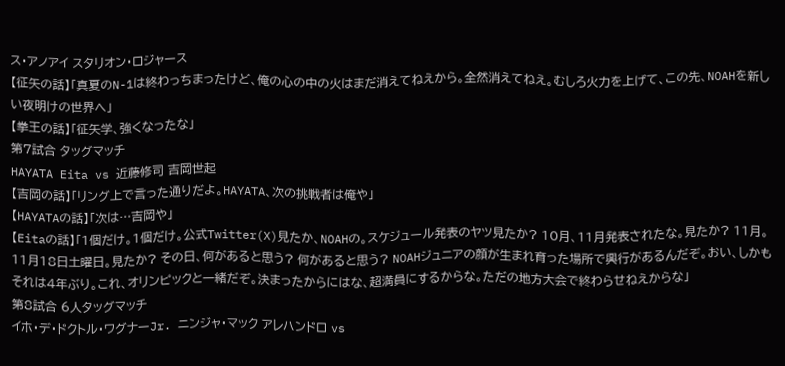ス・アノアイ スタリオン・ロジャース
【征矢の話】「真夏のN-1は終わっちまったけど、俺の心の中の火はまだ消えてねえから。全然消えてねえ。むしろ火力を上げて、この先、NOAHを新しい夜明けの世界へ」
【拳王の話】「征矢学、強くなったな」
第7試合 タッグマッチ
HAYATA Eita vs 近藤修司 吉岡世起
【吉岡の話】「リング上で言った通りだよ。HAYATA、次の挑戦者は俺や」
【HAYATAの話】「次は…吉岡や」
【Eitaの話】「1個だけ。1個だけ。公式Twitter(X)見たか、NOAHの。スケジュール発表のヤツ見たか? 10月、11月発表されたな。見たか? 11月。11月18日土曜日。見たか? その日、何があると思う? 何があると思う? NOAHジュニアの顔が生まれ育った場所で興行があるんだぞ。おい、しかもそれは4年ぶり。これ、オリンピックと一緒だぞ。決まったからにはな、超満員にするからな。ただの地方大会で終わらせねえからな」
第8試合 6人タッグマッチ
イホ・デ・ドクトル・ワグナーJr. ニンジャ・マック アレハンドロ vs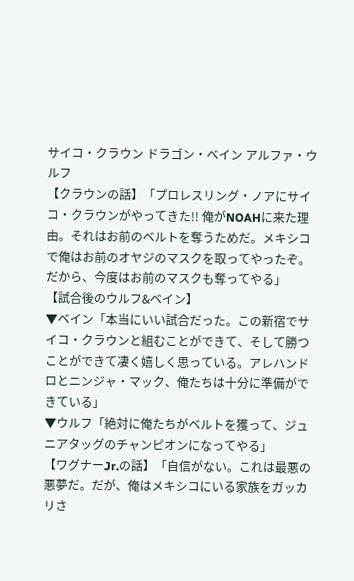サイコ・クラウン ドラゴン・ベイン アルファ・ウルフ
【クラウンの話】「プロレスリング・ノアにサイコ・クラウンがやってきた!! 俺がNOAHに来た理由。それはお前のベルトを奪うためだ。メキシコで俺はお前のオヤジのマスクを取ってやったぞ。だから、今度はお前のマスクも奪ってやる」
【試合後のウルフ&ベイン】
▼ベイン「本当にいい試合だった。この新宿でサイコ・クラウンと組むことができて、そして勝つことができて凄く嬉しく思っている。アレハンドロとニンジャ・マック、俺たちは十分に準備ができている」
▼ウルフ「絶対に俺たちがベルトを獲って、ジュニアタッグのチャンピオンになってやる」
【ワグナーJr.の話】「自信がない。これは最悪の悪夢だ。だが、俺はメキシコにいる家族をガッカリさ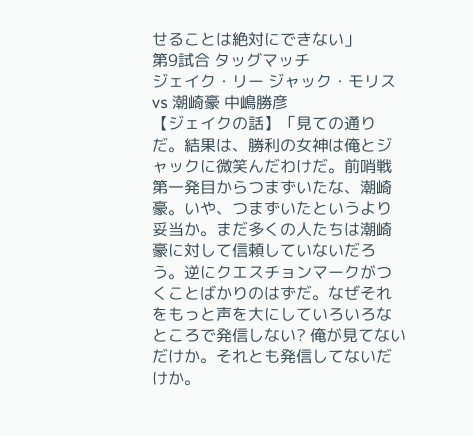せることは絶対にできない」
第9試合 タッグマッチ
ジェイク・リー ジャック・モリス vs 潮崎豪 中嶋勝彦
【ジェイクの話】「見ての通りだ。結果は、勝利の女神は俺とジャックに微笑んだわけだ。前哨戦第一発目からつまずいたな、潮崎豪。いや、つまずいたというより妥当か。まだ多くの人たちは潮崎豪に対して信頼していないだろう。逆にクエスチョンマークがつくことばかりのはずだ。なぜそれをもっと声を大にしていろいろなところで発信しない? 俺が見てないだけか。それとも発信してないだけか。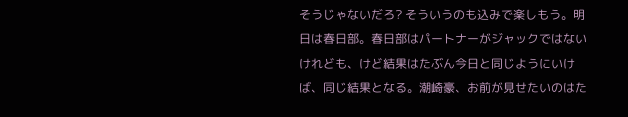そうじゃないだろ? そういうのも込みで楽しもう。明日は春日部。春日部はパートナーがジャックではないけれども、けど結果はたぶん今日と同じようにいけば、同じ結果となる。潮崎豪、お前が見せたいのはた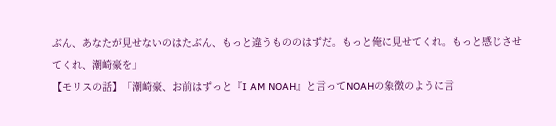ぶん、あなたが見せないのはたぶん、もっと違うもののはずだ。もっと俺に見せてくれ。もっと感じさせてくれ、潮崎豪を」
【モリスの話】「潮崎豪、お前はずっと『I AM NOAH』と言ってNOAHの象徴のように言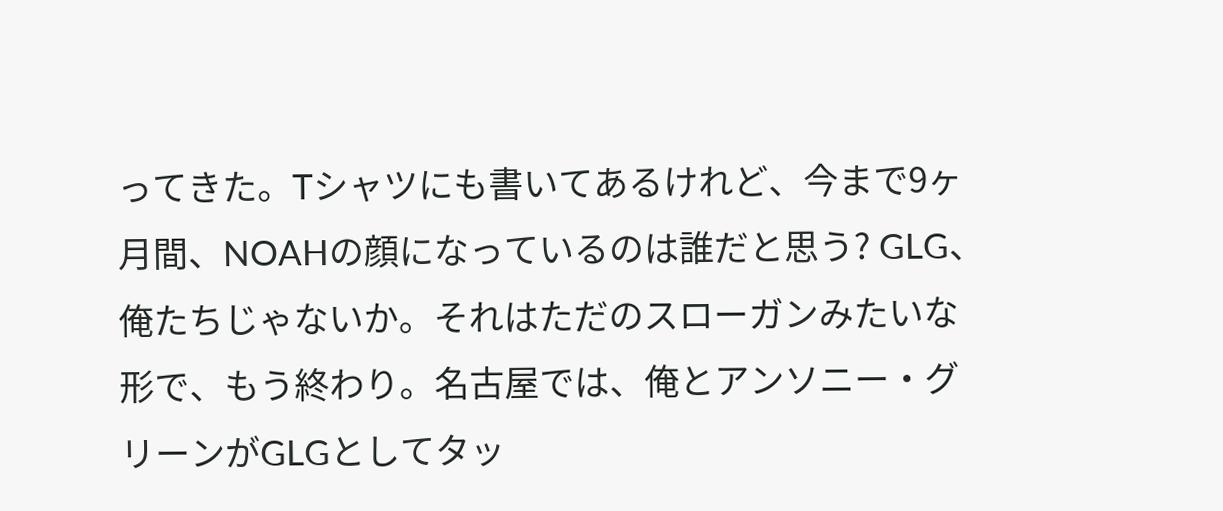ってきた。Tシャツにも書いてあるけれど、今まで9ヶ月間、NOAHの顔になっているのは誰だと思う? GLG、俺たちじゃないか。それはただのスローガンみたいな形で、もう終わり。名古屋では、俺とアンソニー・グリーンがGLGとしてタッ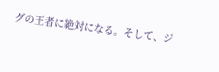グの王者に絶対になる。そして、ジ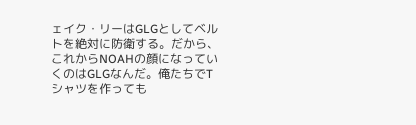ェイク・リーはGLGとしてベルトを絶対に防衛する。だから、これからNOAHの顔になっていくのはGLGなんだ。俺たちでTシャツを作っても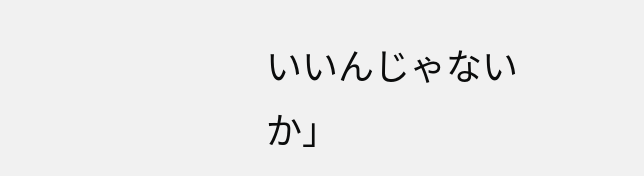いいんじゃないか」